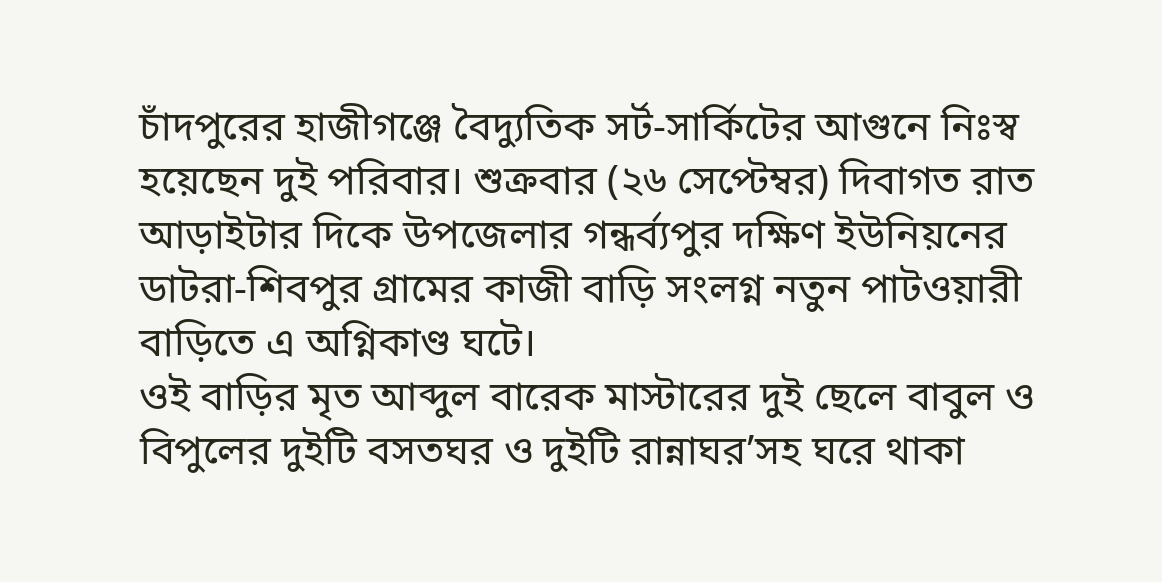চাঁদপুরের হাজীগঞ্জে বৈদ্যুতিক সর্ট-সার্কিটের আগুনে নিঃস্ব হয়েছেন দুই পরিবার। শুক্রবার (২৬ সেপ্টেম্বর) দিবাগত রাত আড়াইটার দিকে উপজেলার গন্ধর্ব্যপুর দক্ষিণ ইউনিয়নের ডাটরা-শিবপুর গ্রামের কাজী বাড়ি সংলগ্ন নতুন পাটওয়ারী বাড়িতে এ অগ্নিকাণ্ড ঘটে।
ওই বাড়ির মৃত আব্দুল বারেক মাস্টারের দুই ছেলে বাবুল ও বিপুলের দুইটি বসতঘর ও দুইটি রান্নাঘর’সহ ঘরে থাকা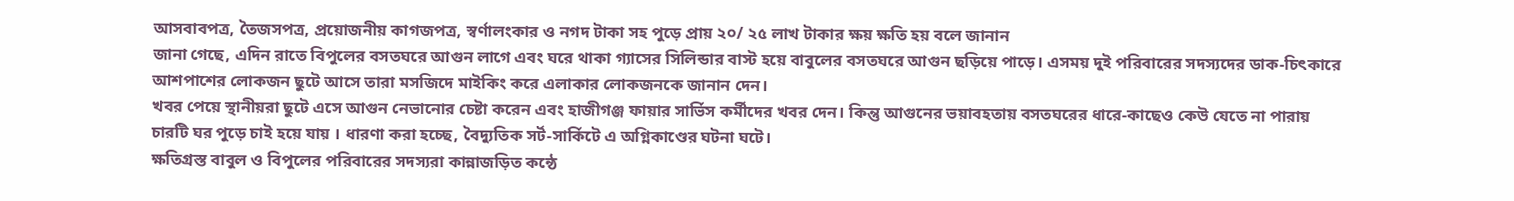আসবাবপত্র, তৈজসপত্র, প্রয়োজনীয় কাগজপত্র, স্বর্ণালংকার ও নগদ টাকা সহ পুড়ে প্রায় ২০/ ২৫ লাখ টাকার ক্ষয় ক্ষতি হয় বলে জানান
জানা গেছে, এদিন রাতে বিপুলের বসতঘরে আগুন লাগে এবং ঘরে থাকা গ্যাসের সিলিন্ডার বাস্ট হয়ে বাবুলের বসতঘরে আগুন ছড়িয়ে পাড়ে। এসময় দুই পরিবারের সদস্যদের ডাক-চিৎকারে আশপাশের লোকজন ছুটে আসে তারা মসজিদে মাইকিং করে এলাকার লোকজনকে জানান দেন।
খবর পেয়ে স্থানীয়রা ছুটে এসে আগুন নেভানোর চেষ্টা করেন এবং হাজীগঞ্জ ফায়ার সার্ভিস কর্মীদের খবর দেন। কিন্তু আগুনের ভয়াবহতায় বসতঘরের ধারে-কাছেও কেউ যেতে না পারায় চারটি ঘর পুড়ে চাই হয়ে যায় । ধারণা করা হচ্ছে, বৈদ্যুতিক সর্ট-সার্কিটে এ অগ্নিকাণ্ডের ঘটনা ঘটে।
ক্ষতিগ্রস্ত বাবুল ও বিপুলের পরিবারের সদস্যরা কান্নাজড়িত কন্ঠে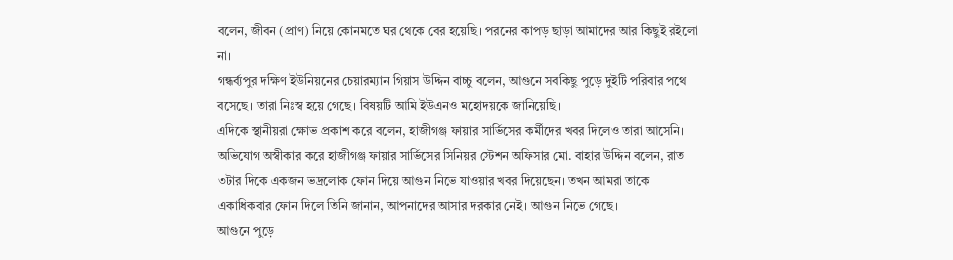বলেন, জীবন (প্রাণ) নিয়ে কোনমতে ঘর থেকে বের হয়েছি। পরনের কাপড় ছাড়া আমাদের আর কিছুই রইলো না।
গন্ধর্ব্যপুর দক্ষিণ ইউনিয়নের চেয়ারম্যান গিয়াস উদ্দিন বাচ্চু বলেন, আগুনে সবকিছু পুড়ে দুইটি পরিবার পথে বসেছে। তারা নিঃস্ব হয়ে গেছে। বিষয়টি আমি ইউএনও মহোদয়কে জানিয়েছি।
এদিকে স্থানীয়রা ক্ষোভ প্রকাশ করে বলেন, হাজীগঞ্জ ফায়ার সার্ভিসের কর্মীদের খবর দিলেও তারা আসেনি।
অভিযোগ অস্বীকার করে হাজীগঞ্জ ফায়ার সার্ভিসের সিনিয়র স্টেশন অফিসার মো. বাহার উদ্দিন বলেন, রাত ৩টার দিকে একজন ভদ্রলোক ফোন দিয়ে আগুন নিভে যাওয়ার খবর দিয়েছেন। তখন আমরা তাকে একাধিকবার ফোন দিলে তিনি জানান, আপনাদের আসার দরকার নেই। আগুন নিভে গেছে।
আগুনে পুড়ে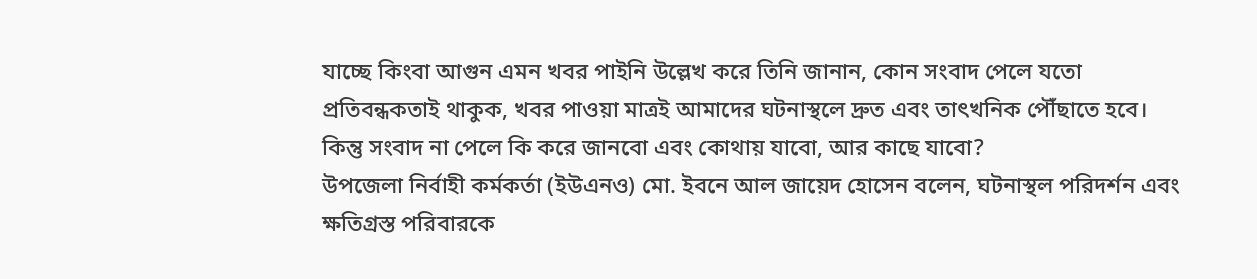যাচ্ছে কিংবা আগুন এমন খবর পাইনি উল্লেখ করে তিনি জানান, কোন সংবাদ পেলে যতো প্রতিবন্ধকতাই থাকুক, খবর পাওয়া মাত্রই আমাদের ঘটনাস্থলে দ্রুত এবং তাৎখনিক পৌঁছাতে হবে। কিন্তু সংবাদ না পেলে কি করে জানবো এবং কোথায় যাবো, আর কাছে যাবো?
উপজেলা নির্বাহী কর্মকর্তা (ইউএনও) মো. ইবনে আল জায়েদ হোসেন বলেন, ঘটনাস্থল পরিদর্শন এবং ক্ষতিগ্রস্ত পরিবারকে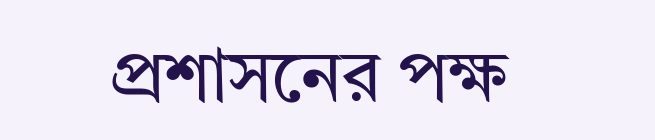প্রশাসনের পক্ষ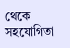থেকে সহযোগিতা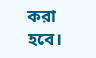করা হবে।